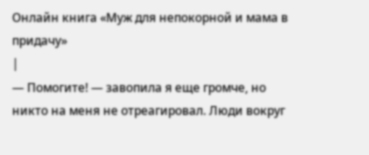Онлайн книга «Муж для непокорной и мама в придачу»
|
— Помогите! — завопила я еще громче, но никто на меня не отреагировал. Люди вокруг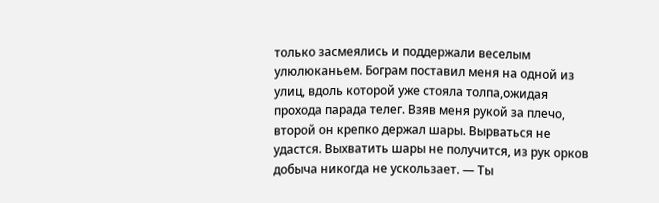только засмеялись и поддержали веселым улюлюканьем. Бограм поставил меня на одной из улиц, вдоль которой уже стояла толпа,ожидая прохода парада телег. Взяв меня рукой за плечо, второй он крепко держал шары. Вырваться не удастся. Выхватить шары не получится, из рук орков добыча никогда не ускользает. — Ты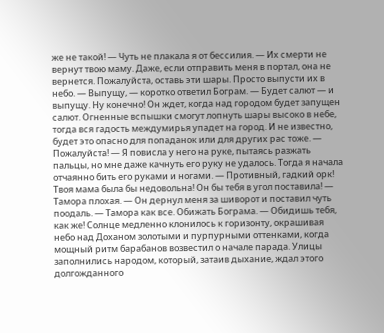же не такой! — Чуть не плакала я от бессилия. — Их смерти не вернут твою маму. Даже, если отправить меня в портал, она не вернется. Пожалуйста, оставь эти шары. Просто выпусти их в небо. — Выпущу, — коротко ответил Бограм. — Будет салют — и выпущу. Ну конечно! Он ждет, когда над городом будет запущен салют. Огненные вспышки смогут лопнуть шары высоко в небе, тогда вся гадость междумирья упадет на город. И не известно, будет это опасно для попаданок или для других рас тоже. — Пожалуйста! — Я повисла у него на руке, пытаясь разжать пальцы, но мне даже качнуть его руку не удалось. Тогда я начала отчаянно бить его руками и ногами. — Противный, гадкий орк! Твоя мама была бы недовольна! Он бы тебя в угол поставила! — Тамора плохая. — Он дернул меня за шиворот и поставил чуть поодаль. — Тамора как все. Обижать Бограма. — Обидишь тебя, как же! Солнце медленно клонилось к горизонту, окрашивая небо над Доханом золотыми и пурпурными оттенками, когда мощный ритм барабанов возвестил о начале парада. Улицы заполнились народом, который, затаив дыхание, ждал этого долгожданного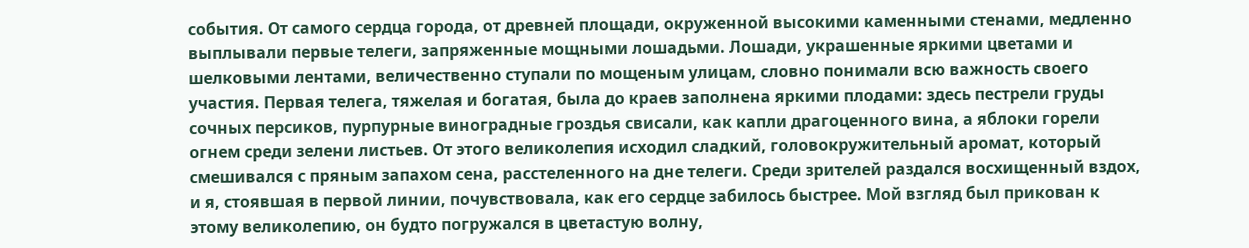события. От самого сердца города, от древней площади, окруженной высокими каменными стенами, медленно выплывали первые телеги, запряженные мощными лошадьми. Лошади, украшенные яркими цветами и шелковыми лентами, величественно ступали по мощеным улицам, словно понимали всю важность своего участия. Первая телега, тяжелая и богатая, была до краев заполнена яркими плодами: здесь пестрели груды сочных персиков, пурпурные виноградные гроздья свисали, как капли драгоценного вина, а яблоки горели огнем среди зелени листьев. От этого великолепия исходил сладкий, головокружительный аромат, который смешивался с пряным запахом сена, расстеленного на дне телеги. Среди зрителей раздался восхищенный вздох, и я, стоявшая в первой линии, почувствовала, как его сердце забилось быстрее. Мой взгляд был прикован к этому великолепию, он будто погружался в цветастую волну,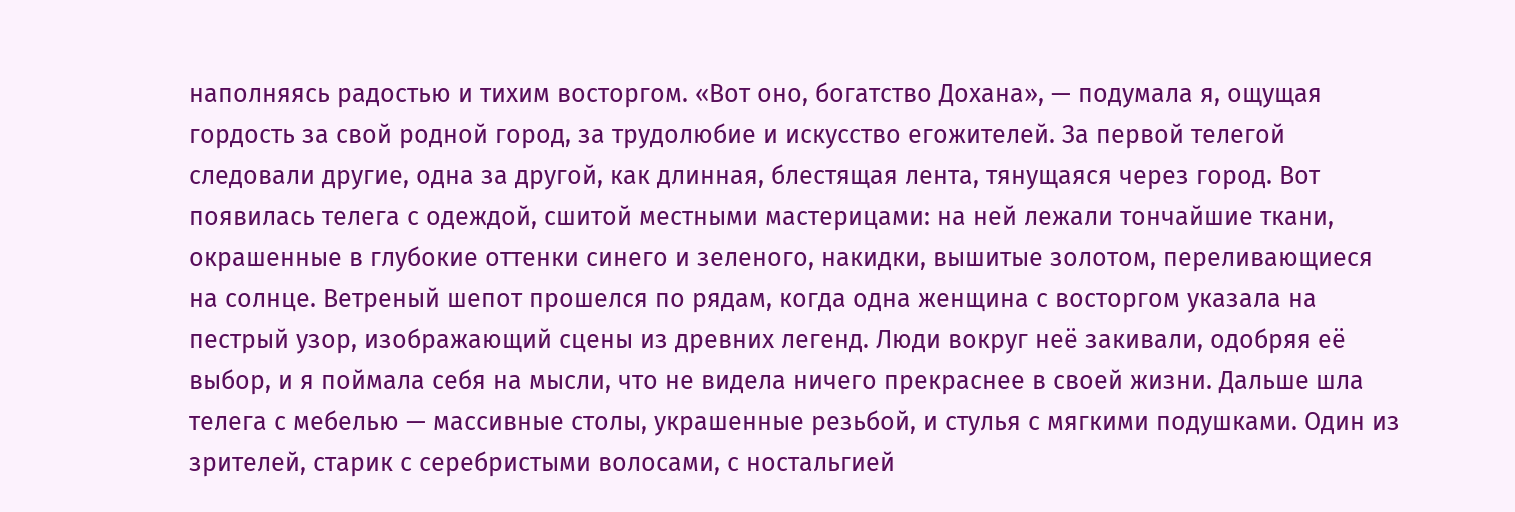наполняясь радостью и тихим восторгом. «Вот оно, богатство Дохана», — подумала я, ощущая гордость за свой родной город, за трудолюбие и искусство егожителей. За первой телегой следовали другие, одна за другой, как длинная, блестящая лента, тянущаяся через город. Вот появилась телега с одеждой, сшитой местными мастерицами: на ней лежали тончайшие ткани, окрашенные в глубокие оттенки синего и зеленого, накидки, вышитые золотом, переливающиеся на солнце. Ветреный шепот прошелся по рядам, когда одна женщина с восторгом указала на пестрый узор, изображающий сцены из древних легенд. Люди вокруг неё закивали, одобряя её выбор, и я поймала себя на мысли, что не видела ничего прекраснее в своей жизни. Дальше шла телега с мебелью — массивные столы, украшенные резьбой, и стулья с мягкими подушками. Один из зрителей, старик с серебристыми волосами, с ностальгией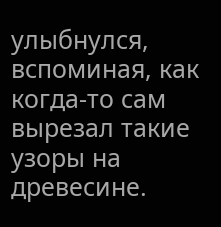улыбнулся, вспоминая, как когда-то сам вырезал такие узоры на древесине.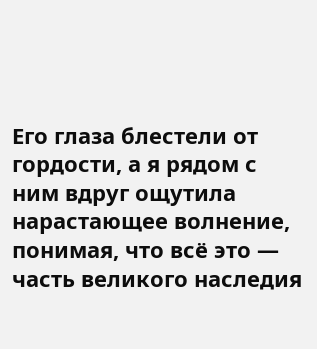Его глаза блестели от гордости, а я рядом с ним вдруг ощутила нарастающее волнение, понимая, что всё это — часть великого наследия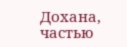Дохана, частью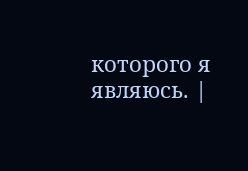которого я являюсь. |